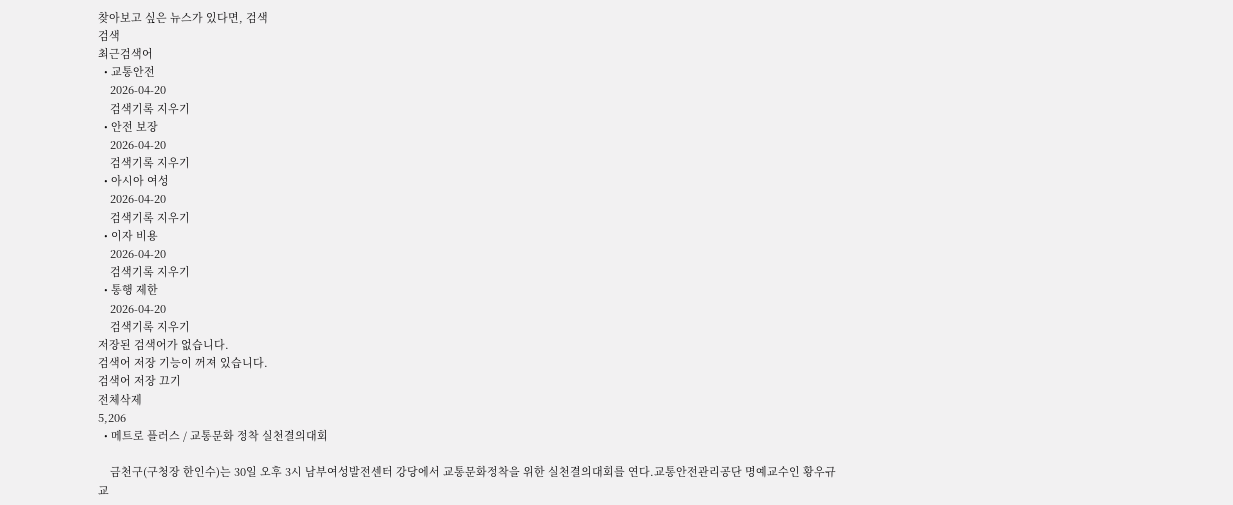찾아보고 싶은 뉴스가 있다면, 검색
검색
최근검색어
  • 교통안전
    2026-04-20
    검색기록 지우기
  • 안전 보장
    2026-04-20
    검색기록 지우기
  • 아시아 여성
    2026-04-20
    검색기록 지우기
  • 이자 비용
    2026-04-20
    검색기록 지우기
  • 통행 제한
    2026-04-20
    검색기록 지우기
저장된 검색어가 없습니다.
검색어 저장 기능이 꺼져 있습니다.
검색어 저장 끄기
전체삭제
5,206
  • 메트로 플러스 / 교통문화 정착 실천결의대회

    금천구(구청장 한인수)는 30일 오후 3시 남부여성발전센터 강당에서 교통문화정착을 위한 실천결의대회를 연다.교통안전관리공단 명예교수인 황우규 교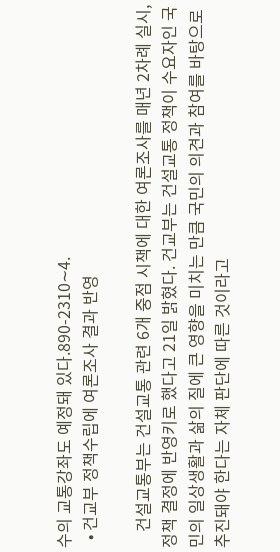수의 교통강좌도 예정돼 있다.890-2310∼4.
  • 건교부 정책수립에 여론조사 결과 반영

    건설교통부는 건설교통 관련 6개 중점 시책에 대한 여론조사를 매년 2차례 실시,정책 결정에 반영키로 했다고 21일 밝혔다. 건교부는 건설교통 정책이 수요자인 국민의 일상생활과 삶의 질에 큰 영향을 미치는 만큼 국민의 의견과 참여를 바탕으로 추진돼야 한다는 자체 판단에 따른 것이라고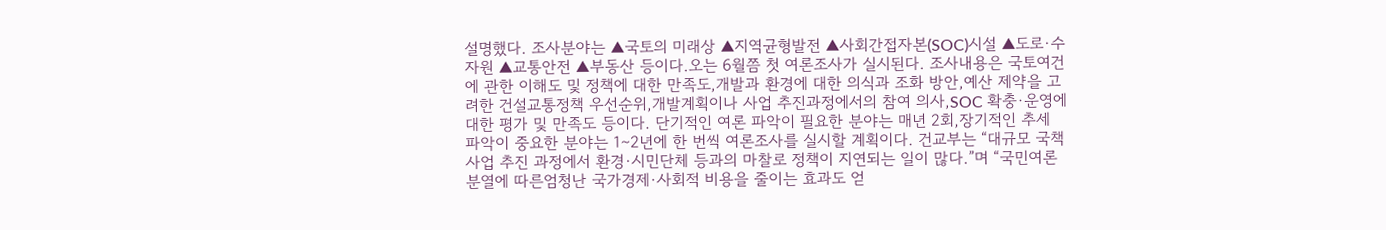설명했다. 조사분야는 ▲국토의 미래상 ▲지역균형발전 ▲사회간접자본(SOC)시설 ▲도로·수자원 ▲교통안전 ▲부동산 등이다.오는 6월쯤 첫 여론조사가 실시된다. 조사내용은 국토여건에 관한 이해도 및 정책에 대한 만족도,개발과 환경에 대한 의식과 조화 방안,예산 제약을 고려한 건설교통정책 우선순위,개발계획이나 사업 추진과정에서의 참여 의사,SOC 확충·운영에 대한 평가 및 만족도 등이다. 단기적인 여론 파악이 필요한 분야는 매년 2회,장기적인 추세 파악이 중요한 분야는 1∼2년에 한 번씩 여론조사를 실시할 계획이다. 건교부는 “대규모 국책사업 추진 과정에서 환경·시민단체 등과의 마찰로 정책이 지연되는 일이 많다.”며 “국민여론 분열에 따른엄청난 국가경제·사회적 비용을 줄이는 효과도 얻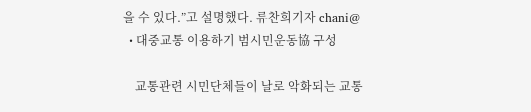을 수 있다.”고 설명했다. 류찬희기자 chani@
  • 대중교통 이용하기 범시민운동協 구성

    교통관련 시민단체들이 날로 악화되는 교통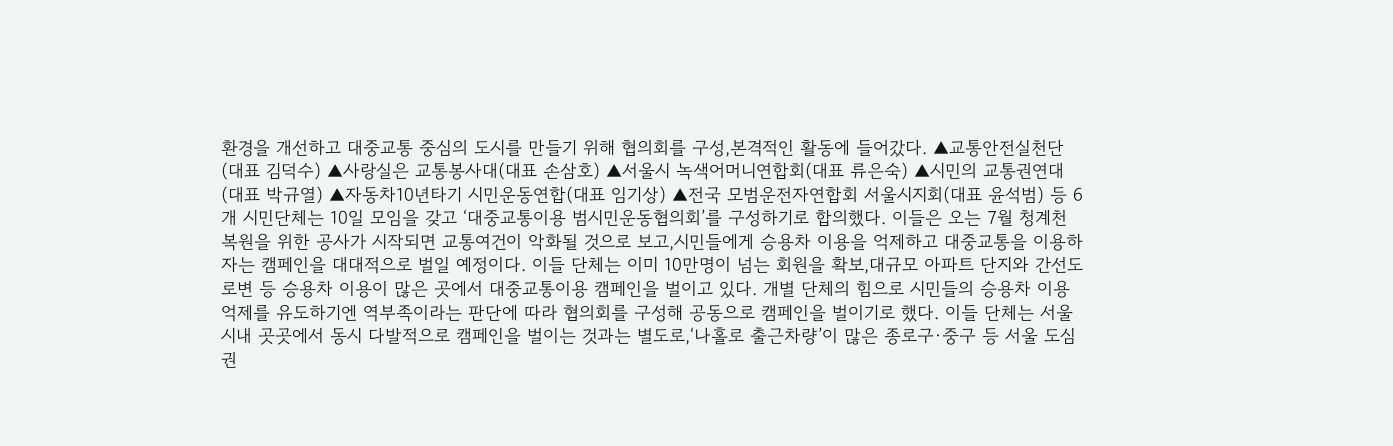환경을 개선하고 대중교통 중심의 도시를 만들기 위해 협의회를 구성,본격적인 활동에 들어갔다. ▲교통안전실천단(대표 김덕수) ▲사랑실은 교통봉사대(대표 손삼호) ▲서울시 녹색어머니연합회(대표 류은숙) ▲시민의 교통권연대(대표 박규열) ▲자동차10년타기 시민운동연합(대표 임기상) ▲전국 모범운전자연합회 서울시지회(대표 윤석범) 등 6개 시민단체는 10일 모임을 갖고 ‘대중교통이용 범시민운동협의회’를 구성하기로 합의했다. 이들은 오는 7월 청계천 복원을 위한 공사가 시작되면 교통여건이 악화될 것으로 보고,시민들에게 승용차 이용을 억제하고 대중교통을 이용하자는 캠페인을 대대적으로 벌일 예정이다. 이들 단체는 이미 10만명이 넘는 회원을 확보,대규모 아파트 단지와 간선도로변 등 승용차 이용이 많은 곳에서 대중교통이용 캠페인을 벌이고 있다. 개별 단체의 힘으로 시민들의 승용차 이용 억제를 유도하기엔 역부족이라는 판단에 따라 협의회를 구성해 공동으로 캠페인을 벌이기로 했다. 이들 단체는 서울 시내 곳곳에서 동시 다발적으로 캠페인을 벌이는 것과는 별도로,‘나홀로 출근차량’이 많은 종로구·중구 등 서울 도심권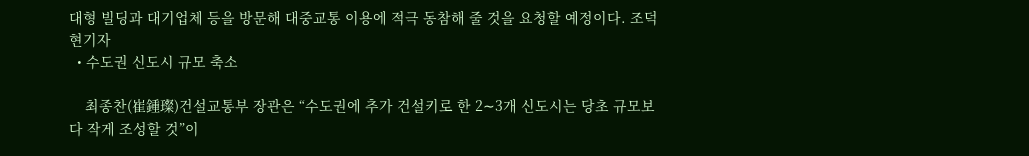대형 빌딩과 대기업체 등을 방문해 대중교통 이용에 적극 동참해 줄 것을 요청할 예정이다. 조덕현기자
  • 수도권 신도시 규모 축소

    최종찬(崔鍾璨)건설교통부 장관은 “수도권에 추가 건설키로 한 2∼3개 신도시는 당초 규모보다 작게 조성할 것”이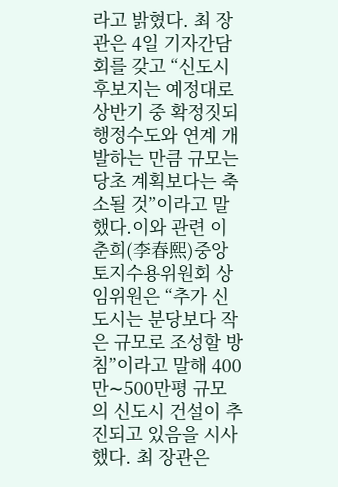라고 밝혔다. 최 장관은 4일 기자간담회를 갖고 “신도시 후보지는 예정대로 상반기 중 확정짓되 행정수도와 연계 개발하는 만큼 규모는 당초 계획보다는 축소될 것”이라고 말했다.이와 관련 이춘희(李春熙)중앙토지수용위원회 상임위원은 “추가 신도시는 분당보다 작은 규모로 조성할 방침”이라고 말해 400만∼500만평 규모의 신도시 건설이 추진되고 있음을 시사했다. 최 장관은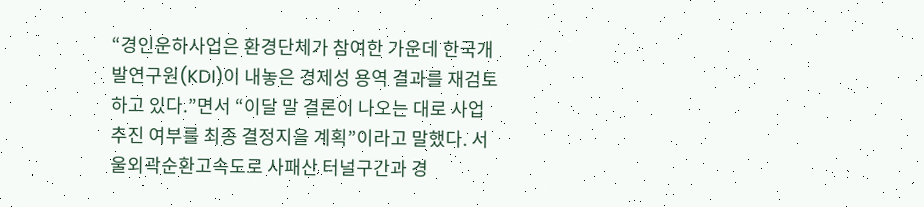“경인운하사업은 환경단체가 참여한 가운데 한국개발연구원(KDI)이 내놓은 경제성 용역 결과를 재검토하고 있다.”면서 “이달 말 결론이 나오는 대로 사업 추진 여부를 최종 결정지을 계획”이라고 말했다. 서울외곽순환고속도로 사패산 터널구간과 경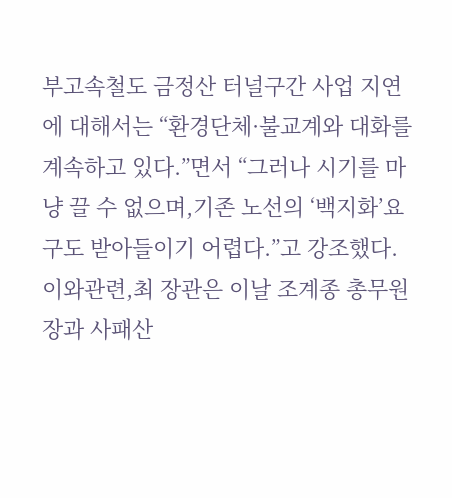부고속철도 금정산 터널구간 사업 지연에 대해서는 “환경단체·불교계와 대화를 계속하고 있다.”면서 “그러나 시기를 마냥 끌 수 없으며,기존 노선의 ‘백지화’요구도 받아들이기 어렵다.”고 강조했다.이와관련,최 장관은 이날 조계종 총무원장과 사패산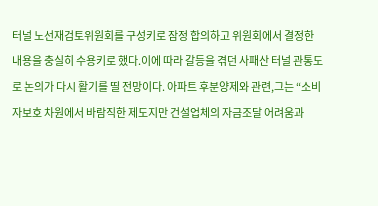터널 노선재검토위원회를 구성키로 잠정 합의하고 위원회에서 결정한 내용을 충실히 수용키로 했다.이에 따라 갈등을 겪던 사패산 터널 관통도로 논의가 다시 활기를 띨 전망이다. 아파트 후분양제와 관련,그는 “소비자보호 차원에서 바람직한 제도지만 건설업체의 자금조달 어려움과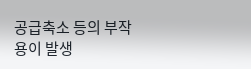공급축소 등의 부작용이 발생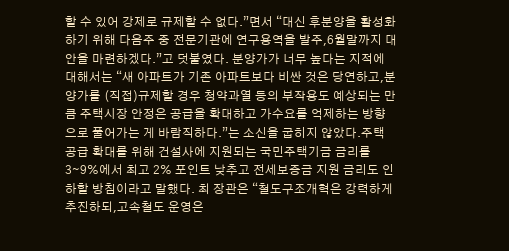할 수 있어 강제로 규제할 수 없다.”면서 “대신 후분양을 활성화 하기 위해 다음주 중 전문기관에 연구용역을 발주,6월말까지 대안을 마련하겠다.”고 덧붙였다. 분양가가 너무 높다는 지적에 대해서는 “새 아파트가 기존 아파트보다 비싼 것은 당연하고,분양가를 (직접)규제할 경우 청약과열 등의 부작용도 예상되는 만큼 주택시장 안정은 공급을 확대하고 가수요를 억제하는 방향으로 풀어가는 게 바람직하다.”는 소신을 굽히지 않았다.주택 공급 확대를 위해 건설사에 지원되는 국민주택기금 금리를 3∼9%에서 최고 2% 포인트 낮추고 전세보증금 지원 금리도 인하할 방침이라고 말했다. 최 장관은 “철도구조개혁은 강력하게 추진하되,고속철도 운영은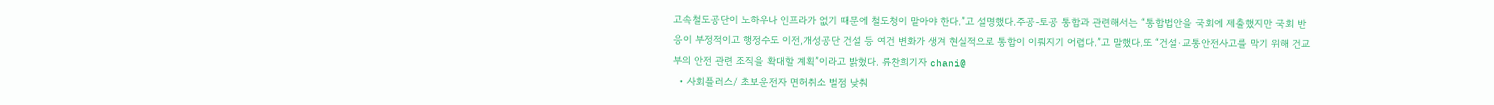고속철도공단이 노하우나 인프라가 없기 때문에 철도청이 맡아야 한다.”고 설명했다.주공-토공 통합과 관련해서는 “통합법안을 국회에 제출했지만 국회 반응이 부정적이고 행정수도 이전,개성공단 건설 등 여건 변화가 생겨 현실적으로 통합이 이뤄지기 어렵다.”고 말했다.또 “건설·교통안전사고를 막기 위해 건교부의 안전 관련 조직을 확대할 계획”이라고 밝혔다. 류찬희기자 chani@
  • 사회플러스/ 초보운전자 면허취소 벌점 낮춰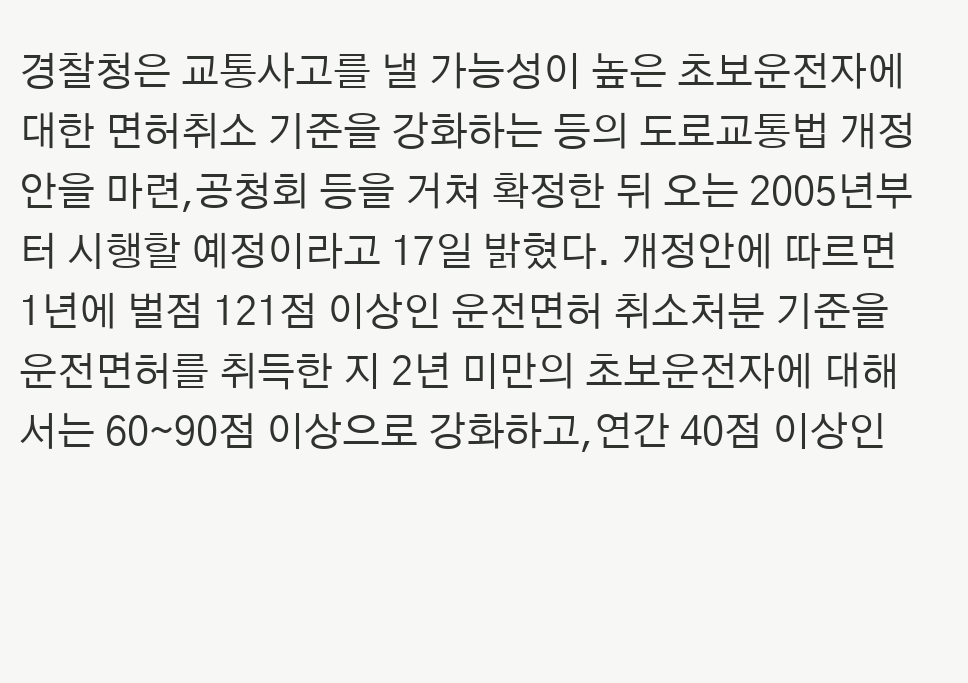경찰청은 교통사고를 낼 가능성이 높은 초보운전자에 대한 면허취소 기준을 강화하는 등의 도로교통법 개정안을 마련,공청회 등을 거쳐 확정한 뒤 오는 2005년부터 시행할 예정이라고 17일 밝혔다. 개정안에 따르면 1년에 벌점 121점 이상인 운전면허 취소처분 기준을 운전면허를 취득한 지 2년 미만의 초보운전자에 대해서는 60∼90점 이상으로 강화하고,연간 40점 이상인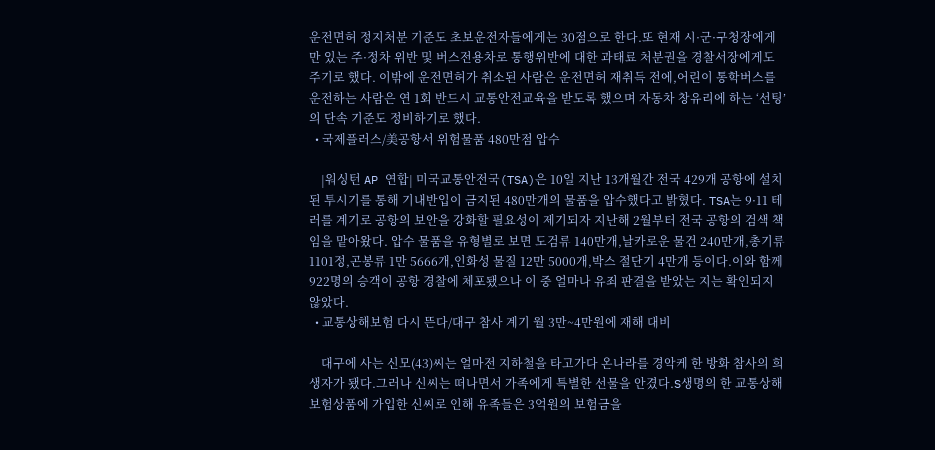운전면허 정지처분 기준도 초보운전자들에게는 30점으로 한다.또 현재 시·군·구청장에게만 있는 주·정차 위반 및 버스전용차로 통행위반에 대한 과태료 처분권을 경찰서장에게도 주기로 했다. 이밖에 운전면허가 취소된 사람은 운전면허 재취득 전에,어린이 통학버스를 운전하는 사람은 연 1회 반드시 교통안전교육을 받도록 했으며 자동차 창유리에 하는 ‘선팅’의 단속 기준도 정비하기로 했다.
  • 국제플러스/美공항서 위험물품 480만점 압수

    |워싱턴 AP 연합| 미국교통안전국(TSA)은 10일 지난 13개월간 전국 429개 공항에 설치된 투시기를 통해 기내반입이 금지된 480만개의 물품을 압수했다고 밝혔다. TSA는 9·11 테러를 계기로 공항의 보안을 강화할 필요성이 제기되자 지난해 2월부터 전국 공항의 검색 책임을 맡아왔다. 압수 물품을 유형별로 보면 도검류 140만개,날카로운 물건 240만개,총기류 1101정,곤봉류 1만 5666개,인화성 물질 12만 5000개,박스 절단기 4만개 등이다.이와 함께 922명의 승객이 공항 경찰에 체포됐으나 이 중 얼마나 유죄 판결을 받았는 지는 확인되지 않았다.
  • 교통상해보험 다시 뜬다/대구 참사 계기 월 3만~4만원에 재해 대비

    대구에 사는 신모(43)씨는 얼마전 지하철을 타고가다 온나라를 경악케 한 방화 참사의 희생자가 됐다.그러나 신씨는 떠나면서 가족에게 특별한 선물을 안겼다.S생명의 한 교통상해보험상품에 가입한 신씨로 인해 유족들은 3억원의 보험금을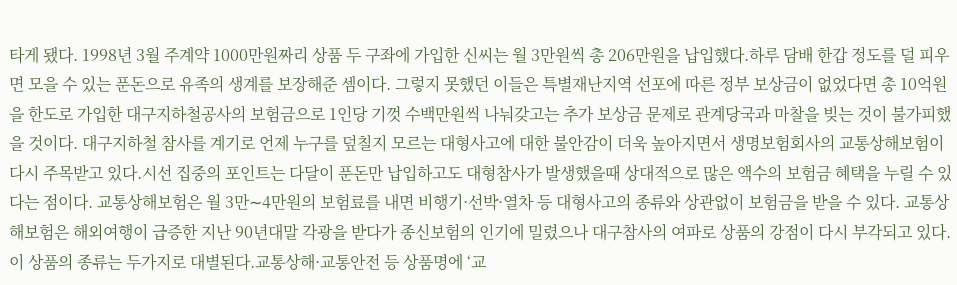타게 됐다. 1998년 3월 주계약 1000만원짜리 상품 두 구좌에 가입한 신씨는 월 3만원씩 총 206만원을 납입했다.하루 담배 한갑 정도를 덜 피우면 모을 수 있는 푼돈으로 유족의 생계를 보장해준 셈이다. 그렇지 못했던 이들은 특별재난지역 선포에 따른 정부 보상금이 없었다면 총 10억원을 한도로 가입한 대구지하철공사의 보험금으로 1인당 기껏 수백만원씩 나눠갖고는 추가 보상금 문제로 관계당국과 마찰을 빚는 것이 불가피했을 것이다. 대구지하철 참사를 계기로 언제 누구를 덮칠지 모르는 대형사고에 대한 불안감이 더욱 높아지면서 생명보험회사의 교통상해보험이 다시 주목받고 있다.시선 집중의 포인트는 다달이 푼돈만 납입하고도 대형참사가 발생했을때 상대적으로 많은 액수의 보험금 혜택을 누릴 수 있다는 점이다. 교통상해보험은 월 3만∼4만원의 보험료를 내면 비행기·선박·열차 등 대형사고의 종류와 상관없이 보험금을 받을 수 있다. 교통상해보험은 해외여행이 급증한 지난 90년대말 각광을 받다가 종신보험의 인기에 밀렸으나 대구참사의 여파로 상품의 강점이 다시 부각되고 있다.이 상품의 종류는 두가지로 대별된다.교통상해·교통안전 등 상품명에 ‘교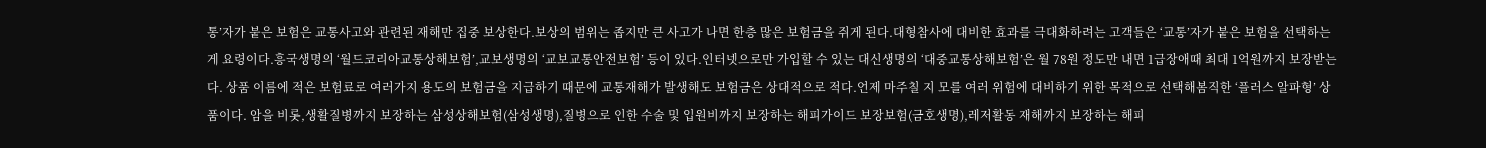통’자가 붙은 보험은 교통사고와 관련된 재해만 집중 보상한다.보상의 범위는 좁지만 큰 사고가 나면 한층 많은 보험금을 쥐게 된다.대형참사에 대비한 효과를 극대화하려는 고객들은 ‘교통’자가 붙은 보험을 선택하는게 요령이다.흥국생명의 ‘월드코리아교통상해보험’,교보생명의 ‘교보교통안전보험’ 등이 있다.인터넷으로만 가입할 수 있는 대신생명의 ‘대중교통상해보험’은 월 78원 정도만 내면 1급장애때 최대 1억원까지 보장받는다. 상품 이름에 적은 보험료로 여러가지 용도의 보험금을 지급하기 때문에 교통재해가 발생해도 보험금은 상대적으로 적다.언제 마주칠 지 모를 여러 위험에 대비하기 위한 목적으로 선택해봄직한 ‘플러스 알파형’ 상품이다. 암을 비롯,생활질병까지 보장하는 삼성상해보험(삼성생명),질병으로 인한 수술 및 입원비까지 보장하는 해피가이드 보장보험(금호생명),레저활동 재해까지 보장하는 해피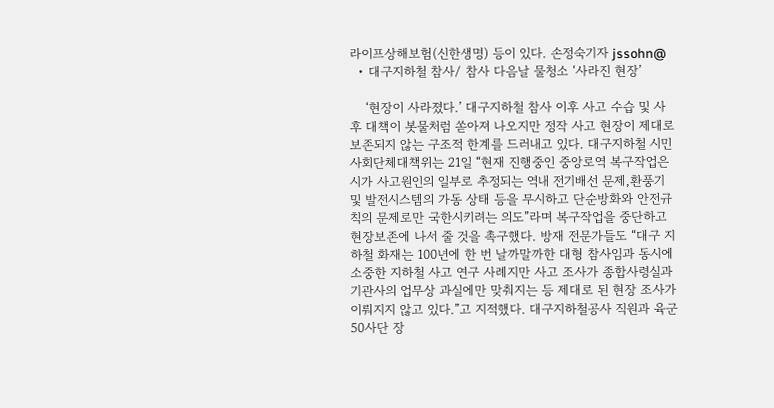라이프상해보험(신한생명) 등이 있다. 손정숙기자 jssohn@
  • 대구지하철 참사/ 참사 다음날 물청소 ‘사라진 현장’

    ‘현장이 사라졌다.’ 대구지하철 참사 이후 사고 수습 및 사후 대책이 봇물처럼 쏟아져 나오지만 정작 사고 현장이 제대로 보존되지 않는 구조적 한계를 드러내고 있다. 대구지하철 시민사회단체대책위는 21일 “현재 진행중인 중앙로역 복구작업은 시가 사고원인의 일부로 추정되는 역내 전기배선 문제,환풍기 및 발전시스템의 가동 상태 등을 무시하고 단순방화와 안전규칙의 문제로만 국한시키려는 의도”라며 복구작업을 중단하고 현장보존에 나서 줄 것을 촉구했다. 방재 전문가들도 “대구 지하철 화재는 100년에 한 번 날까말까한 대형 참사임과 동시에 소중한 지하철 사고 연구 사례지만 사고 조사가 종합사령실과 기관사의 업무상 과실에만 맞춰지는 등 제대로 된 현장 조사가 이뤄지지 않고 있다.”고 지적했다. 대구지하철공사 직원과 육군 50사단 장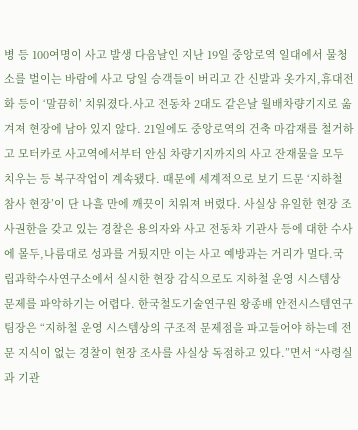병 등 100여명이 사고 발생 다음날인 지난 19일 중앙로역 일대에서 물청소를 벌이는 바람에 사고 당일 승객들이 버리고 간 신발과 옷가지,휴대전화 등이 ‘말끔히’ 치워졌다.사고 전동차 2대도 같은날 월배차량기지로 옮겨져 현장에 남아 있지 않다. 21일에도 중앙로역의 건축 마감재를 철거하고 모터카로 사고역에서부터 안심 차량기지까지의 사고 잔재물을 모두 치우는 등 복구작업이 계속됐다. 때문에 세계적으로 보기 드문 ‘지하철 참사 현장’이 단 나흘 만에 깨끗이 치워져 버렸다. 사실상 유일한 현장 조사권한을 갖고 있는 경찰은 용의자와 사고 전동차 기관사 등에 대한 수사에 몰두,나름대로 성과를 거뒀지만 이는 사고 예방과는 거리가 멀다.국립과학수사연구소에서 실시한 현장 감식으로도 지하철 운영 시스템상 문제를 파악하기는 어렵다. 한국철도기술연구원 왕종배 안전시스템연구팀장은 “지하철 운영 시스템상의 구조적 문제점을 파고들어야 하는데 전문 지식이 없는 경찰이 현장 조사를 사실상 독점하고 있다.”면서 “사령실과 기관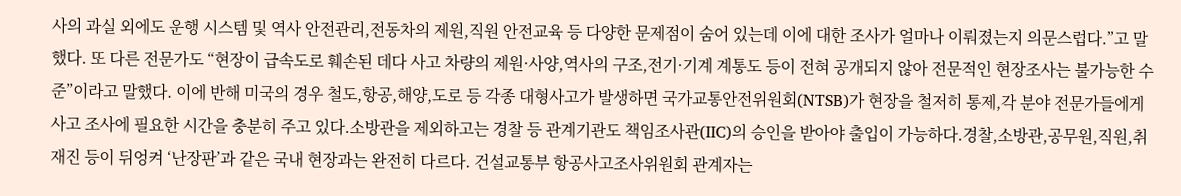사의 과실 외에도 운행 시스템 및 역사 안전관리,전동차의 제원,직원 안전교육 등 다양한 문제점이 숨어 있는데 이에 대한 조사가 얼마나 이뤄졌는지 의문스럽다.”고 말했다. 또 다른 전문가도 “현장이 급속도로 훼손된 데다 사고 차량의 제원·사양,역사의 구조,전기·기계 계통도 등이 전혀 공개되지 않아 전문적인 현장조사는 불가능한 수준”이라고 말했다. 이에 반해 미국의 경우 철도,항공,해양,도로 등 각종 대형사고가 발생하면 국가교통안전위원회(NTSB)가 현장을 철저히 통제,각 분야 전문가들에게 사고 조사에 필요한 시간을 충분히 주고 있다.소방관을 제외하고는 경찰 등 관계기관도 책임조사관(IIC)의 승인을 받아야 출입이 가능하다.경찰,소방관,공무원,직원,취재진 등이 뒤엉켜 ‘난장판’과 같은 국내 현장과는 완전히 다르다. 건설교통부 항공사고조사위원회 관계자는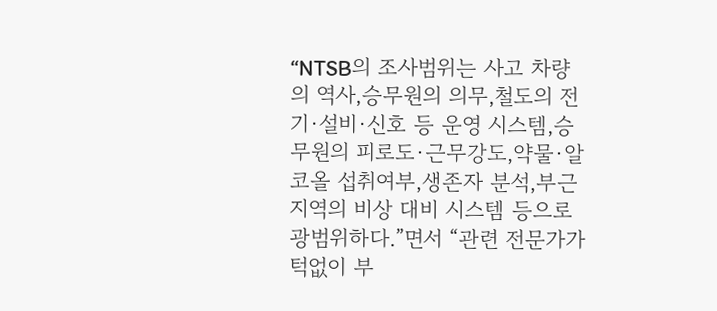“NTSB의 조사범위는 사고 차량의 역사,승무원의 의무,철도의 전기·설비·신호 등 운영 시스템,승무원의 피로도·근무강도,약물·알코올 섭취여부,생존자 분석,부근지역의 비상 대비 시스템 등으로 광범위하다.”면서 “관련 전문가가 턱없이 부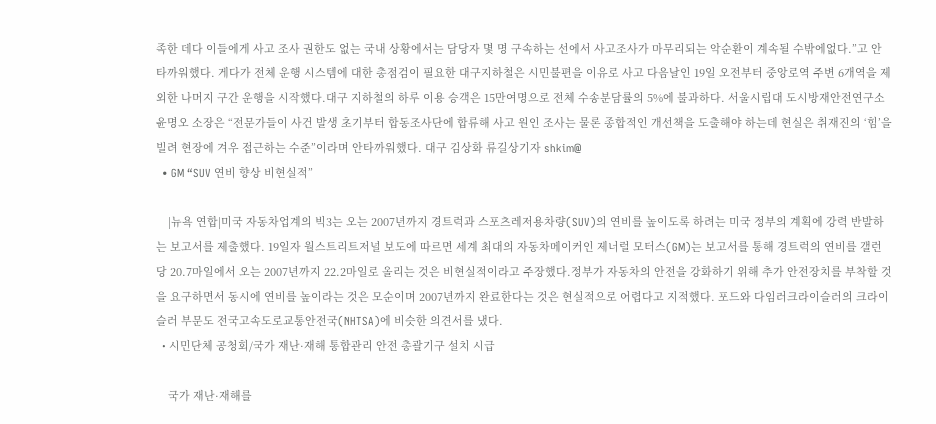족한 데다 이들에게 사고 조사 권한도 없는 국내 상황에서는 담당자 몇 명 구속하는 선에서 사고조사가 마무리되는 악순환이 계속될 수밖에없다.”고 안타까워했다. 게다가 전체 운행 시스템에 대한 총점검이 필요한 대구지하철은 시민불편을 이유로 사고 다음날인 19일 오전부터 중앙로역 주변 6개역을 제외한 나머지 구간 운행을 시작했다.대구 지하철의 하루 이용 승객은 15만여명으로 전체 수송분담률의 5%에 불과하다. 서울시립대 도시방재안전연구소 윤명오 소장은 “전문가들이 사건 발생 초기부터 합동조사단에 합류해 사고 원인 조사는 물론 종합적인 개선책을 도출해야 하는데 현실은 취재진의 ‘힘’을 빌려 현장에 겨우 접근하는 수준”이라며 안타까워했다. 대구 김상화 류길상기자 shkim@
  • GM “SUV 연비 향상 비현실적”

    |뉴욕 연합|미국 자동차업계의 빅3는 오는 2007년까지 경트럭과 스포츠레저용차량(SUV)의 연비를 높이도록 하려는 미국 정부의 계획에 강력 반발하는 보고서를 제출했다. 19일자 월스트리트저널 보도에 따르면 세계 최대의 자동차메이커인 제너럴 모터스(GM)는 보고서를 통해 경트럭의 연비를 갤런당 20.7마일에서 오는 2007년까지 22.2마일로 올리는 것은 비현실적이라고 주장했다.정부가 자동차의 안전을 강화하기 위해 추가 안전장치를 부착할 것을 요구하면서 동시에 연비를 높이라는 것은 모순이며 2007년까지 완료한다는 것은 현실적으로 어렵다고 지적했다. 포드와 다임러크라이슬러의 크라이슬러 부문도 전국고속도로교통안전국(NHTSA)에 비슷한 의견서를 냈다.
  • 시민단체 공청회/국가 재난·재해 통합관리 안전 총괄기구 설치 시급

    국가 재난·재해를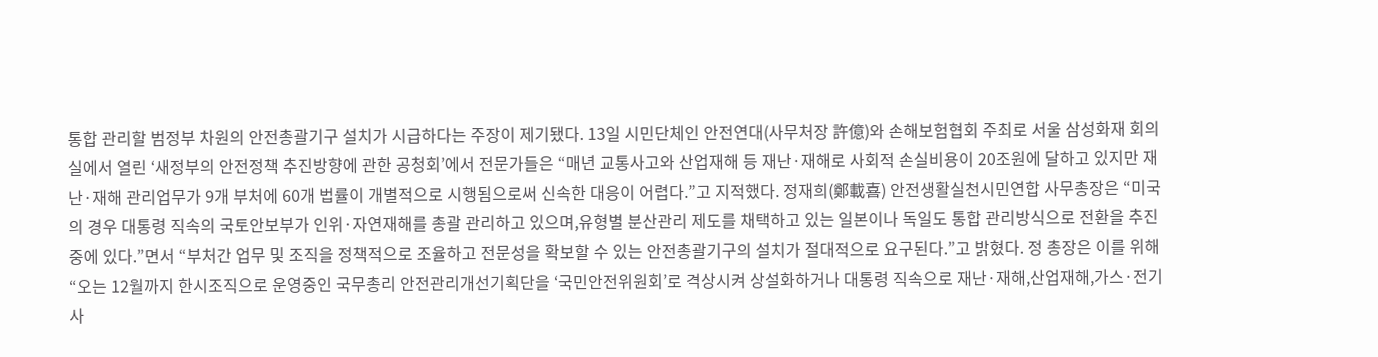통합 관리할 범정부 차원의 안전총괄기구 설치가 시급하다는 주장이 제기됐다. 13일 시민단체인 안전연대(사무처장 許億)와 손해보험협회 주최로 서울 삼성화재 회의실에서 열린 ‘새정부의 안전정책 추진방향에 관한 공청회’에서 전문가들은 “매년 교통사고와 산업재해 등 재난·재해로 사회적 손실비용이 20조원에 달하고 있지만 재난·재해 관리업무가 9개 부처에 60개 법률이 개별적으로 시행됨으로써 신속한 대응이 어렵다.”고 지적했다. 정재희(鄭載喜) 안전생활실천시민연합 사무총장은 “미국의 경우 대통령 직속의 국토안보부가 인위·자연재해를 총괄 관리하고 있으며,유형별 분산관리 제도를 채택하고 있는 일본이나 독일도 통합 관리방식으로 전환을 추진중에 있다.”면서 “부처간 업무 및 조직을 정책적으로 조율하고 전문성을 확보할 수 있는 안전총괄기구의 설치가 절대적으로 요구된다.”고 밝혔다. 정 총장은 이를 위해 “오는 12월까지 한시조직으로 운영중인 국무총리 안전관리개선기획단을 ‘국민안전위원회’로 격상시켜 상설화하거나 대통령 직속으로 재난·재해,산업재해,가스·전기사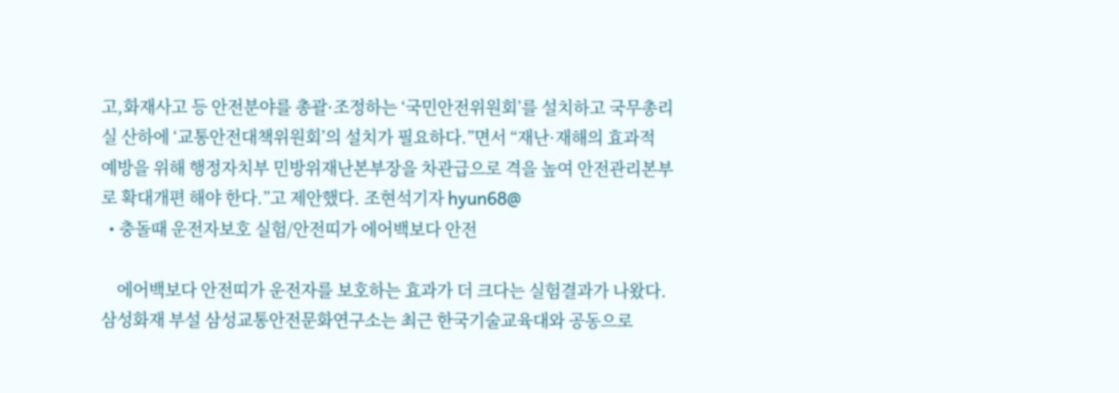고,화재사고 등 안전분야를 총괄·조정하는 ‘국민안전위원회’를 설치하고 국무총리실 산하에 ‘교통안전대책위원회’의 설치가 필요하다.”면서 “재난·재해의 효과적 예방을 위해 행정자치부 민방위재난본부장을 차관급으로 격을 높여 안전관리본부로 확대개편 해야 한다.”고 제안했다. 조현석기자 hyun68@
  • 충돌때 운전자보호 실험/안전띠가 에어백보다 안전

    에어백보다 안전띠가 운전자를 보호하는 효과가 더 크다는 실험결과가 나왔다. 삼성화재 부설 삼성교통안전문화연구소는 최근 한국기술교육대와 공동으로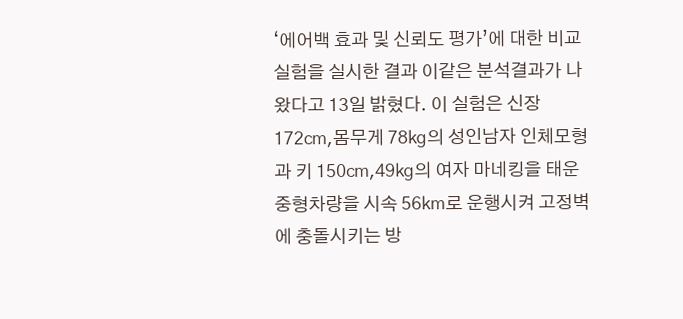‘에어백 효과 및 신뢰도 평가’에 대한 비교실험을 실시한 결과 이같은 분석결과가 나왔다고 13일 밝혔다. 이 실험은 신장 172㎝,몸무게 78㎏의 성인남자 인체모형과 키 150㎝,49㎏의 여자 마네킹을 태운 중형차량을 시속 56㎞로 운행시켜 고정벽에 충돌시키는 방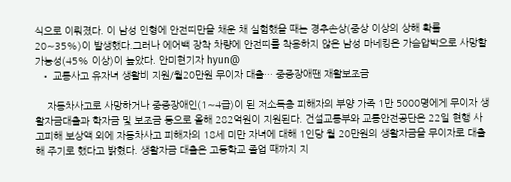식으로 이뤄졌다. 이 남성 인형에 안전띠만을 채운 채 실험했을 때는 경추손상(중상 이상의 상해 확률 20∼35%)이 발생했다.그러나 에어백 장착 차량에 안전띠를 착용하지 않은 남성 마네킹은 가슴압박으로 사망할 가능성(45% 이상)이 높았다. 안미현기자 hyun@
  • 교통사고 유자녀 생활비 지원/월20만원 무이자 대출… 중증장애땐 재활보조금

    자동차사고로 사망하거나 중증장애인(1∼4급)이 된 저소득층 피해자의 부양 가족 1만 5000명에게 무이자 생활자금대출과 학자금 및 보조금 등으로 올해 282억원이 지원된다. 건설교통부와 교통안전공단은 22일 현행 사고피해 보상액 외에 자동차사고 피해자의 18세 미만 자녀에 대해 1인당 월 20만원의 생활자금을 무이자로 대출해 주기로 했다고 밝혔다. 생활자금 대출은 고등학교 졸업 때까지 지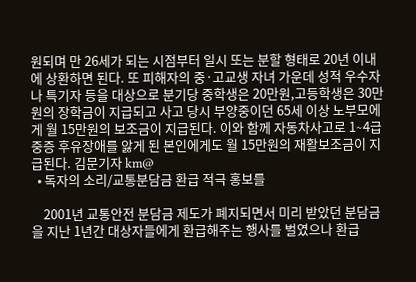원되며 만 26세가 되는 시점부터 일시 또는 분할 형태로 20년 이내에 상환하면 된다. 또 피해자의 중·고교생 자녀 가운데 성적 우수자나 특기자 등을 대상으로 분기당 중학생은 20만원,고등학생은 30만원의 장학금이 지급되고 사고 당시 부양중이던 65세 이상 노부모에게 월 15만원의 보조금이 지급된다. 이와 함께 자동차사고로 1∼4급 중증 후유장애를 앓게 된 본인에게도 월 15만원의 재활보조금이 지급된다. 김문기자 km@
  • 독자의 소리/교통분담금 환급 적극 홍보를

    2001년 교통안전 분담금 제도가 폐지되면서 미리 받았던 분담금을 지난 1년간 대상자들에게 환급해주는 행사를 벌였으나 환급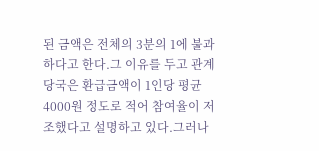된 금액은 전체의 3분의 1에 불과하다고 한다.그 이유를 두고 관계당국은 환급금액이 1인당 평균 4000원 정도로 적어 참여율이 저조했다고 설명하고 있다.그러나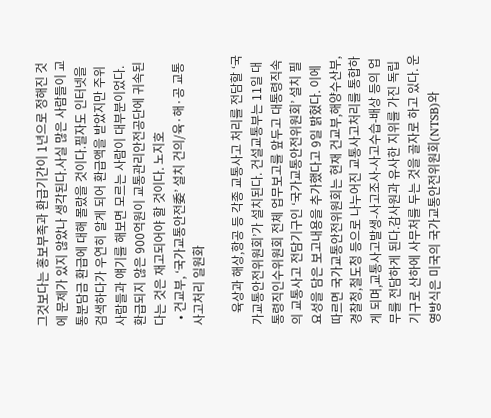그것보다는 홍보부족과 환급기간이 1년으로 정해진 것에 문제가 있지 않았나 생각된다.사실 많은 사람들이 교통분담금 환급에 대해 몰랐을 것이다.필자도 인터넷을 검색하다가 우연히 알게 되어 환급액을 받았지만 주위 사람들과 얘기를 해보면 모르는 사람이 대부분이었다. 환급되지 않은 900억원이 교통관리안전공단에 귀속된다는 것은 재고되어야 할 것이다. 노지호
  • 건교부, ‘국가교통안전委’ 설치 건의/육·해·공 교통사고처리 일원화

    육상과 해상,항공 등 각종 교통사고 처리를 전담할 ‘국가교통안전위원회’가 설치된다. 건설교통부는 11일 대통령직인수위원회 전체 업무보고를 앞두고 대통령직속의 교통사고 전담기구인 ‘국가교통안전위원회’ 설치 필요성을 담은 보고내용을 추가했다고 9일 밝혔다. 이에 따르면 국가교통안전위원회는 현재 건교부,해양수산부,경찰청,철도청 등으로 나누어진 교통사고처리를 통합하게 되며,교통사고발생-사고조사-사고수습-배상 등의 업무를 전담하게 된다.감사원과 유사한 지위를 가진 독립기구로 산하에 사무처를 두는 것을 골자로 하고 있다. 운영방식은 미국의 국가교통안전위원회(NTSB)와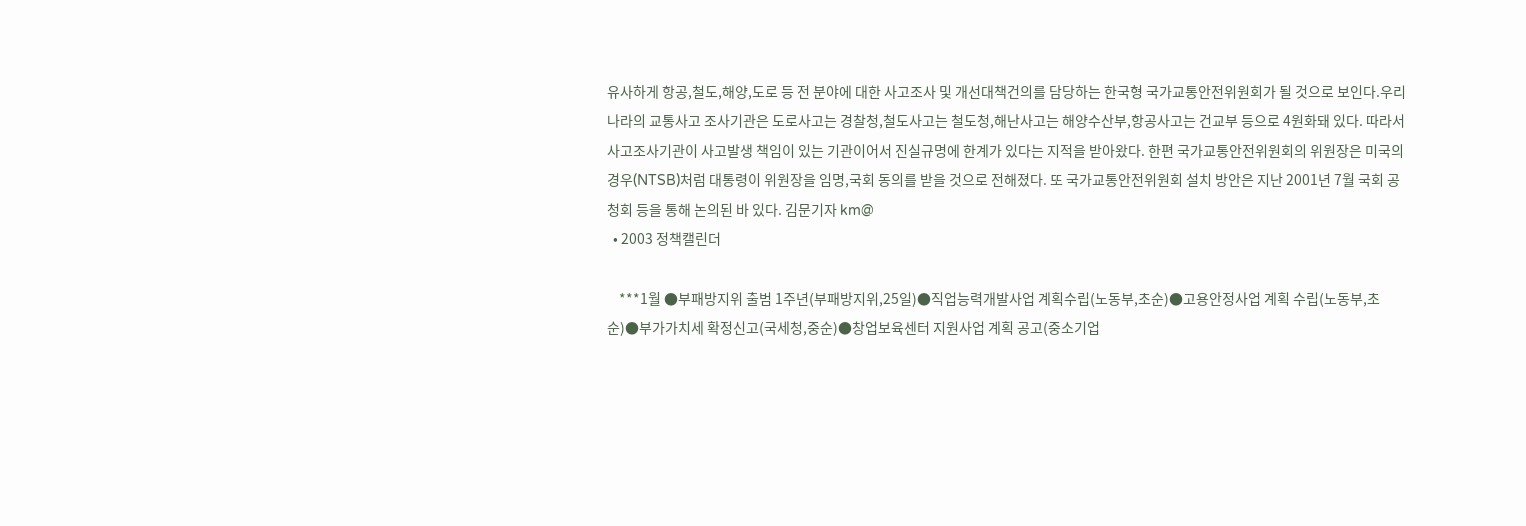유사하게 항공,철도,해양,도로 등 전 분야에 대한 사고조사 및 개선대책건의를 담당하는 한국형 국가교통안전위원회가 될 것으로 보인다.우리나라의 교통사고 조사기관은 도로사고는 경찰청,철도사고는 철도청,해난사고는 해양수산부,항공사고는 건교부 등으로 4원화돼 있다. 따라서 사고조사기관이 사고발생 책임이 있는 기관이어서 진실규명에 한계가 있다는 지적을 받아왔다. 한편 국가교통안전위원회의 위원장은 미국의 경우(NTSB)처럼 대통령이 위원장을 임명,국회 동의를 받을 것으로 전해졌다. 또 국가교통안전위원회 설치 방안은 지난 2001년 7월 국회 공청회 등을 통해 논의된 바 있다. 김문기자 km@
  • 2003 정책캘린더

    ***1월 ●부패방지위 출범 1주년(부패방지위,25일)●직업능력개발사업 계획수립(노동부,초순)●고용안정사업 계획 수립(노동부,초순)●부가가치세 확정신고(국세청,중순)●창업보육센터 지원사업 계획 공고(중소기업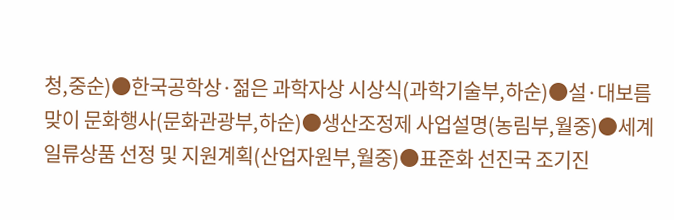청,중순)●한국공학상·젊은 과학자상 시상식(과학기술부,하순)●설·대보름맞이 문화행사(문화관광부,하순)●생산조정제 사업설명(농림부,월중)●세계일류상품 선정 및 지원계획(산업자원부,월중)●표준화 선진국 조기진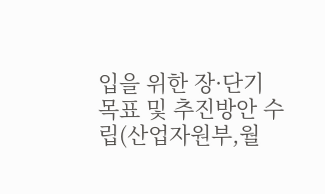입을 위한 장·단기 목표 및 추진방안 수립(산업자원부,월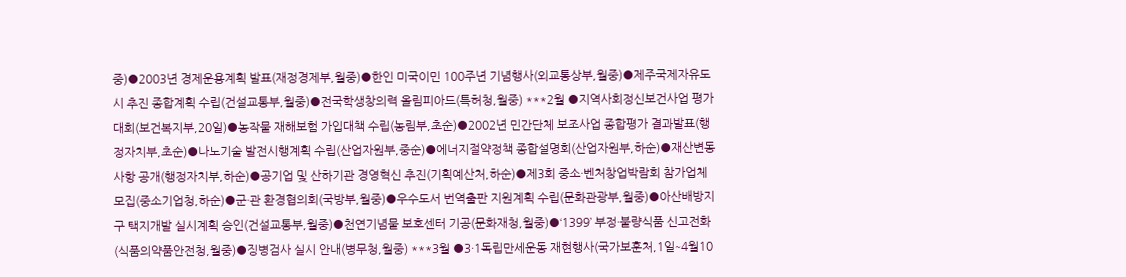중)●2003년 경제운용계획 발표(재정경제부,월중)●한인 미국이민 100주년 기념행사(외교통상부,월중)●제주국제자유도시 추진 종합계획 수립(건설교통부,월중)●전국학생창의력 올림피아드(특허청,월중) ***2월 ●지역사회정신보건사업 평가대회(보건복지부,20일)●농작물 재해보험 가입대책 수립(농림부,초순)●2002년 민간단체 보조사업 종합평가 결과발표(행정자치부,초순)●나노기술 발전시행계획 수립(산업자원부,중순)●에너지절약정책 종합설명회(산업자원부,하순)●재산변동사항 공개(행정자치부,하순)●공기업 및 산하기관 경영혁신 추진(기획예산처,하순)●제3회 중소·벤처창업박람회 참가업체 모집(중소기업청,하순)●군·관 환경협의회(국방부,월중)●우수도서 번역출판 지원계획 수립(문화관광부,월중)●아산배방지구 택지개발 실시계획 승인(건설교통부,월중)●천연기념물 보호센터 기공(문화재청,월중)●‘1399’ 부정·불량식품 신고전화(식품의약품안전청,월중)●징병검사 실시 안내(병무청,월중) ***3월 ●3·1독립만세운동 재현행사(국가보훈처,1일∼4월10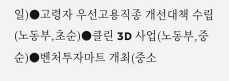일)●고령자 우선고용직종 개선대책 수립(노동부,초순)●클린 3D 사업(노동부,중순)●벤처투자마트 개최(중소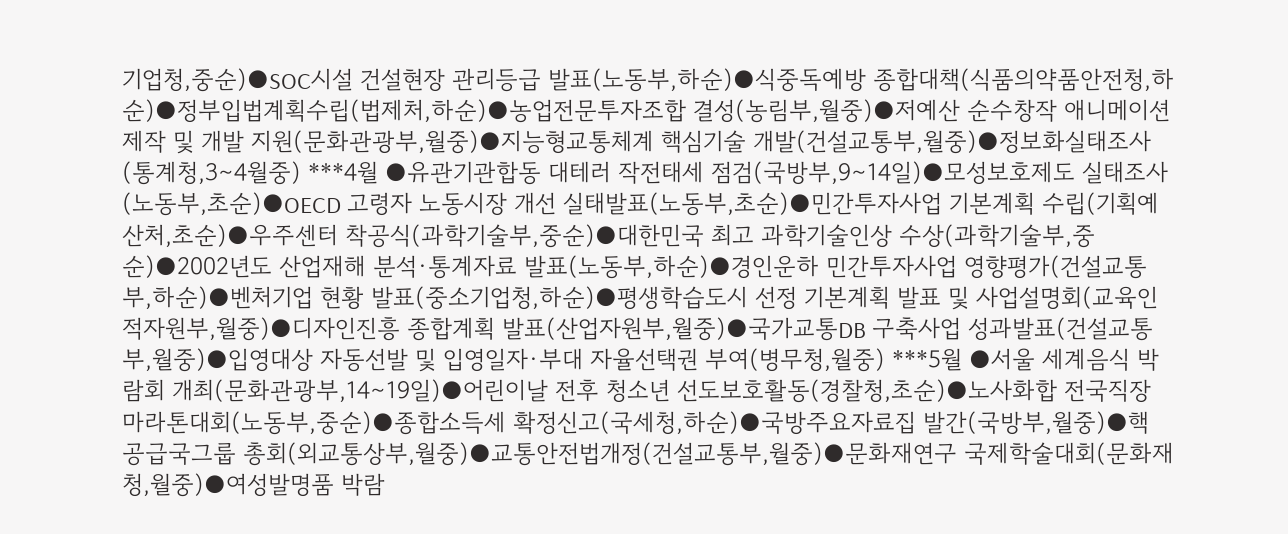기업청,중순)●SOC시설 건설현장 관리등급 발표(노동부,하순)●식중독예방 종합대책(식품의약품안전청,하순)●정부입법계획수립(법제처,하순)●농업전문투자조합 결성(농림부,월중)●저예산 순수창작 애니메이션 제작 및 개발 지원(문화관광부,월중)●지능형교통체계 핵심기술 개발(건설교통부,월중)●정보화실태조사(통계청,3∼4월중) ***4월 ●유관기관합동 대테러 작전태세 점검(국방부,9∼14일)●모성보호제도 실태조사(노동부,초순)●OECD 고령자 노동시장 개선 실태발표(노동부,초순)●민간투자사업 기본계획 수립(기획예산처,초순)●우주센터 착공식(과학기술부,중순)●대한민국 최고 과학기술인상 수상(과학기술부,중순)●2002년도 산업재해 분석·통계자료 발표(노동부,하순)●경인운하 민간투자사업 영향평가(건설교통부,하순)●벤처기업 현황 발표(중소기업청,하순)●평생학습도시 선정 기본계획 발표 및 사업설명회(교육인적자원부,월중)●디자인진흥 종합계획 발표(산업자원부,월중)●국가교통DB 구축사업 성과발표(건설교통부,월중)●입영대상 자동선발 및 입영일자·부대 자율선택권 부여(병무청,월중) ***5월 ●서울 세계음식 박람회 개최(문화관광부,14∼19일)●어린이날 전후 청소년 선도보호활동(경찰청,초순)●노사화합 전국직장 마라톤대회(노동부,중순)●종합소득세 확정신고(국세청,하순)●국방주요자료집 발간(국방부,월중)●핵 공급국그룹 총회(외교통상부,월중)●교통안전법개정(건설교통부,월중)●문화재연구 국제학술대회(문화재청,월중)●여성발명품 박람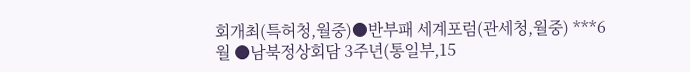회개최(특허청,월중)●반부패 세계포럼(관세청,월중) ***6월 ●남북정상회담 3주년(통일부,15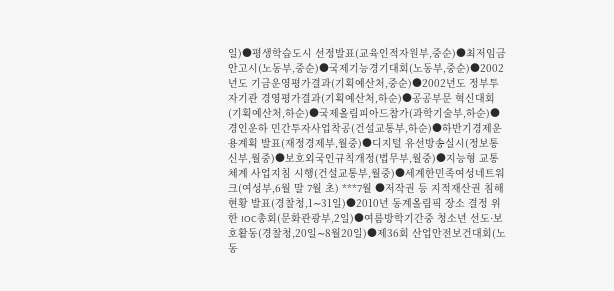일)●평생학습도시 선정발표(교육인적자원부,중순)●최저임금안고시(노동부,중순)●국제기능경기대회(노동부,중순)●2002년도 기금운영평가결과(기획예산처,중순)●2002년도 정부투자기관 경영평가결과(기획예산처,하순)●공공부문 혁신대회(기획예산처,하순)●국제올림피아드참가(과학기술부,하순)●경인운하 민간투자사업착공(건설교통부,하순)●하반기경제운용계획 발표(재정경제부,월중)●디지털 유선방송실시(정보통신부,월중)●보호외국인규칙개정(법무부,월중)●지능형 교통체계 사업지침 시행(건설교통부,월중)●세계한민족여성네트워크(여성부,6월 말 7월 초) ***7월 ●저작권 등 지적재산권 침해현황 발표(경찰청,1∼31일)●2010년 동계올림픽 장소 결정 위한 IOC총회(문화관광부,2일)●여름방학기간중 청소년 선도·보호활동(경찰청,20일∼8월20일)●제36회 산업안전보건대회(노동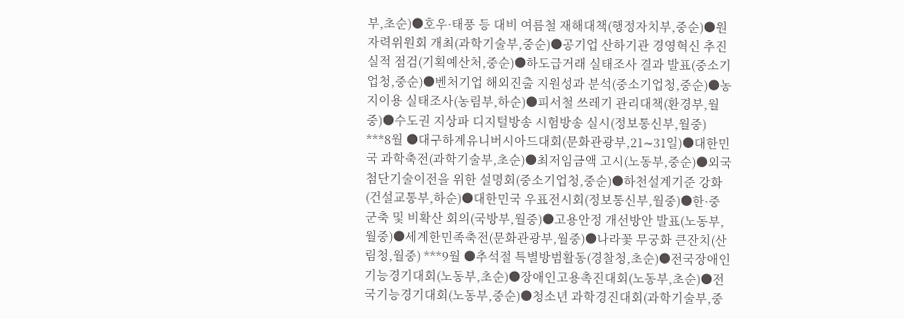부,초순)●호우·태풍 등 대비 여름철 재해대책(행정자치부,중순)●원자력위원회 개최(과학기술부,중순)●공기업 산하기관 경영혁신 추진실적 점검(기획예산처,중순)●하도급거래 실태조사 결과 발표(중소기업청,중순)●벤처기업 해외진출 지원성과 분석(중소기업청,중순)●농지이용 실태조사(농림부,하순)●피서철 쓰레기 관리대책(환경부,월중)●수도권 지상파 디지털방송 시험방송 실시(정보통신부,월중) ***8월 ●대구하계유니버시아드대회(문화관광부,21∼31일)●대한민국 과학축전(과학기술부,초순)●최저임금액 고시(노동부,중순)●외국 첨단기술이전을 위한 설명회(중소기업청,중순)●하천설계기준 강화(건설교통부,하순)●대한민국 우표전시회(정보통신부,월중)●한·중 군축 및 비확산 회의(국방부,월중)●고용안정 개선방안 발표(노동부,월중)●세계한민족축전(문화관광부,월중)●나라꽃 무궁화 큰잔치(산림청,월중) ***9월 ●추석절 특별방범활동(경찰청,초순)●전국장애인기능경기대회(노동부,초순)●장애인고용촉진대회(노동부,초순)●전국기능경기대회(노동부,중순)●청소년 과학경진대회(과학기술부,중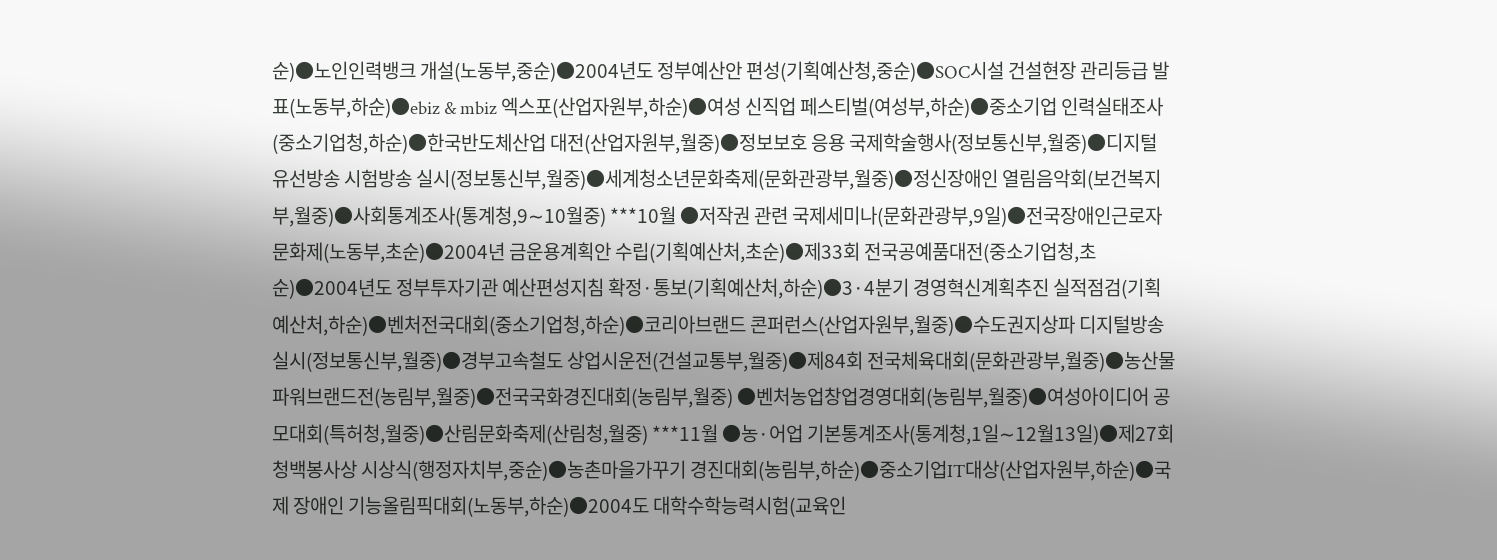순)●노인인력뱅크 개설(노동부,중순)●2004년도 정부예산안 편성(기획예산청,중순)●SOC시설 건설현장 관리등급 발표(노동부,하순)●ebiz & mbiz 엑스포(산업자원부,하순)●여성 신직업 페스티벌(여성부,하순)●중소기업 인력실태조사(중소기업청,하순)●한국반도체산업 대전(산업자원부,월중)●정보보호 응용 국제학술행사(정보통신부,월중)●디지털 유선방송 시험방송 실시(정보통신부,월중)●세계청소년문화축제(문화관광부,월중)●정신장애인 열림음악회(보건복지부,월중)●사회통계조사(통계청,9∼10월중) ***10월 ●저작권 관련 국제세미나(문화관광부,9일)●전국장애인근로자문화제(노동부,초순)●2004년 금운용계획안 수립(기획예산처,초순)●제33회 전국공예품대전(중소기업청,초순)●2004년도 정부투자기관 예산편성지침 확정·통보(기획예산처,하순)●3·4분기 경영혁신계획추진 실적점검(기획예산처,하순)●벤처전국대회(중소기업청,하순)●코리아브랜드 콘퍼런스(산업자원부,월중)●수도권지상파 디지털방송 실시(정보통신부,월중)●경부고속철도 상업시운전(건설교통부,월중)●제84회 전국체육대회(문화관광부,월중)●농산물파워브랜드전(농림부,월중)●전국국화경진대회(농림부,월중) ●벤처농업창업경영대회(농림부,월중)●여성아이디어 공모대회(특허청,월중)●산림문화축제(산림청,월중) ***11월 ●농·어업 기본통계조사(통계청,1일∼12월13일)●제27회 청백봉사상 시상식(행정자치부,중순)●농촌마을가꾸기 경진대회(농림부,하순)●중소기업IT대상(산업자원부,하순)●국제 장애인 기능올림픽대회(노동부,하순)●2004도 대학수학능력시험(교육인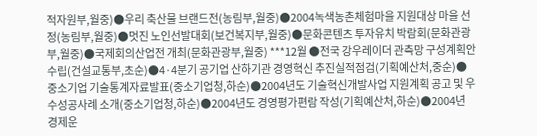적자원부,월중)●우리 축산물 브랜드전(농림부,월중)●2004녹색농촌체험마을 지원대상 마을 선정(농림부,월중)●멋진 노인선발대회(보건복지부,월중)●문화콘텐츠 투자유치 박람회(문화관광부,월중)●국제회의산업전 개최(문화관광부,월중) ***12월 ●전국 강우레이더 관측망 구성계획안 수립(건설교통부,초순)●4·4분기 공기업 산하기관 경영혁신 추진실적점검(기획예산처,중순)●중소기업 기술통계자료발표(중소기업청,하순)●2004년도 기술혁신개발사업 지원계획 공고 및 우수성공사례 소개(중소기업청,하순)●2004년도 경영평가편람 작성(기획예산처,하순)●2004년 경제운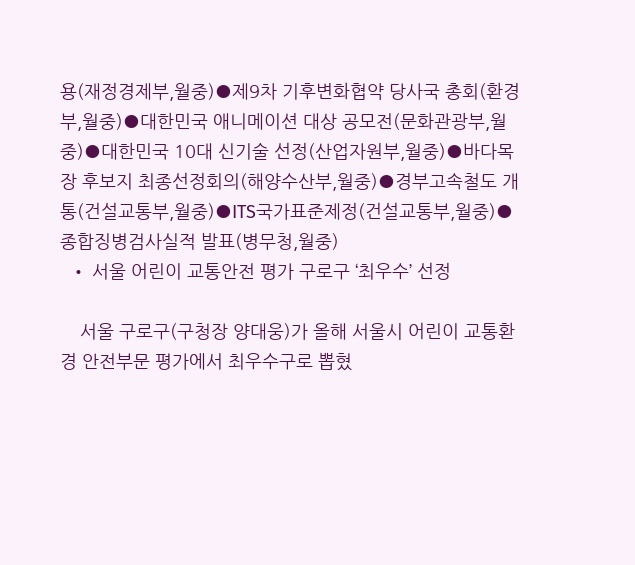용(재정경제부,월중)●제9차 기후변화협약 당사국 총회(환경부,월중)●대한민국 애니메이션 대상 공모전(문화관광부,월중)●대한민국 10대 신기술 선정(산업자원부,월중)●바다목장 후보지 최종선정회의(해양수산부,월중)●경부고속철도 개통(건설교통부,월중)●ITS국가표준제정(건설교통부,월중)●종합징병검사실적 발표(병무청,월중)
  • 서울 어린이 교통안전 평가 구로구 ‘최우수’ 선정

    서울 구로구(구청장 양대웅)가 올해 서울시 어린이 교통환경 안전부문 평가에서 최우수구로 뽑혔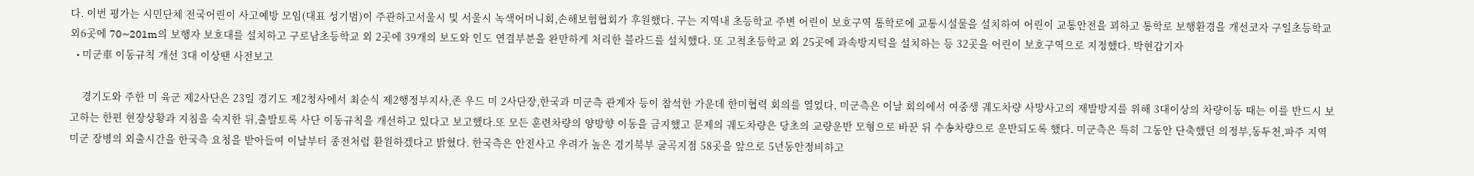다. 이번 평가는 시민단체 전국어린이 사고예방 모임(대표 성기범)이 주관하고서울시 및 서울시 녹색어머니회,손해보험협회가 후원했다. 구는 지역내 초등학교 주변 어린이 보호구역 통학로에 교통시설물을 설치하여 어린이 교통안전을 꾀하고 통학로 보행환경을 개선코자 구일초등학교 외6곳에 70∼201m의 보행자 보호대를 설치하고 구로남초등학교 외 2곳에 39개의 보도와 인도 연결부분을 완만하게 처리한 블라드를 설치했다. 또 고척초등학교 외 25곳에 과속방지턱을 설치하는 등 32곳을 어린이 보호구역으로 지정했다. 박현갑기자
  • 미군車 이동규칙 개선 3대 이상땐 사전보고

    경기도와 주한 미 육군 제2사단은 23일 경기도 제2청사에서 최순식 제2행정부지사,존 우드 미 2사단장,한국과 미군측 관계자 등이 참석한 가운데 한미협력 회의를 열었다. 미군측은 이날 회의에서 여중생 궤도차량 사망사고의 재발방지를 위해 3대이상의 차량이동 때는 이를 반드시 보고하는 한편 현장상황과 지침을 숙지한 뒤,출발토록 사단 이동규칙을 개선하고 있다고 보고했다.또 모든 훈련차량의 양방향 이동을 금지했고 문제의 궤도차량은 당초의 교량운반 모형으로 바꾼 뒤 수송차량으로 운반되도록 했다. 미군측은 특히 그동안 단축했던 의정부,동두천,파주 지역 미군 장병의 외출시간을 한국측 요청을 받아들여 이날부터 종전처럼 환원하겠다고 밝혔다. 한국측은 안전사고 우려가 높은 경기북부 굴곡지점 58곳을 앞으로 5년동안정비하고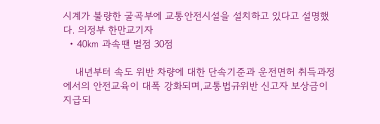시계가 불량한 굴곡부에 교통안전시설을 설치하고 있다고 설명했다. 의정부 한만교기자
  • 40㎞ 과속땐 벌점 30점

    내년부터 속도 위반 차량에 대한 단속기준과 운전면허 취득과정에서의 안전교육이 대폭 강화되며,교통법규위반 신고자 보상금이 지급되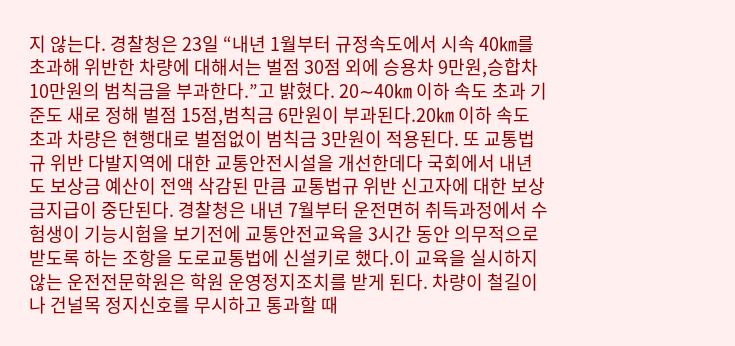지 않는다. 경찰청은 23일 “내년 1월부터 규정속도에서 시속 40㎞를 초과해 위반한 차량에 대해서는 벌점 30점 외에 승용차 9만원,승합차 10만원의 범칙금을 부과한다.”고 밝혔다. 20∼40㎞ 이하 속도 초과 기준도 새로 정해 벌점 15점,범칙금 6만원이 부과된다.20㎞ 이하 속도 초과 차량은 현행대로 벌점없이 범칙금 3만원이 적용된다. 또 교통법규 위반 다발지역에 대한 교통안전시설을 개선한데다 국회에서 내년도 보상금 예산이 전액 삭감된 만큼 교통법규 위반 신고자에 대한 보상금지급이 중단된다. 경찰청은 내년 7월부터 운전면허 취득과정에서 수험생이 기능시험을 보기전에 교통안전교육을 3시간 동안 의무적으로 받도록 하는 조항을 도로교통법에 신설키로 했다.이 교육을 실시하지 않는 운전전문학원은 학원 운영정지조치를 받게 된다. 차량이 철길이나 건널목 정지신호를 무시하고 통과할 때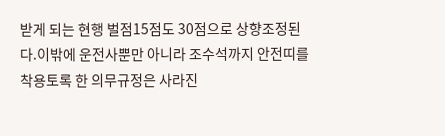받게 되는 현행 벌점15점도 30점으로 상향조정된다.이밖에 운전사뿐만 아니라 조수석까지 안전띠를 착용토록 한 의무규정은 사라진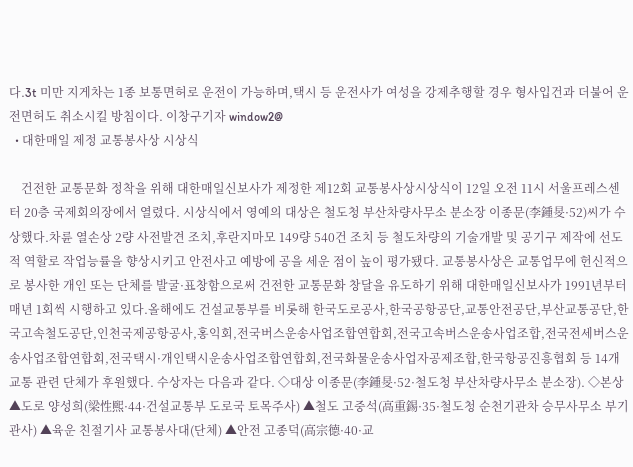다.3t 미만 지게차는 1종 보통면허로 운전이 가능하며,택시 등 운전사가 여성을 강제추행할 경우 형사입건과 더불어 운전면허도 취소시킬 방침이다. 이창구기자 window2@
  • 대한매일 제정 교통봉사상 시상식

    건전한 교통문화 정착을 위해 대한매일신보사가 제정한 제12회 교통봉사상시상식이 12일 오전 11시 서울프레스센터 20층 국제회의장에서 열렸다. 시상식에서 영예의 대상은 철도청 부산차량사무소 분소장 이종문(李鍾旻·52)씨가 수상했다.차륜 열손상 2량 사전발견 조치,후란지마모 149량 540건 조치 등 철도차량의 기술개발 및 공기구 제작에 선도적 역할로 작업능률을 향상시키고 안전사고 예방에 공을 세운 점이 높이 평가됐다. 교통봉사상은 교통업무에 헌신적으로 봉사한 개인 또는 단체를 발굴·표창함으로써 건전한 교통문화 창달을 유도하기 위해 대한매일신보사가 1991년부터 매년 1회씩 시행하고 있다.올해에도 건설교통부를 비롯해 한국도로공사,한국공항공단,교통안전공단,부산교통공단,한국고속철도공단,인천국제공항공사,홍익회,전국버스운송사업조합연합회,전국고속버스운송사업조합,전국전세버스운송사업조합연합회,전국택시·개인택시운송사업조합연합회,전국화물운송사업자공제조합,한국항공진흥협회 등 14개 교통 관련 단체가 후원했다. 수상자는 다음과 같다. ◇대상 이종문(李鍾旻·52·철도청 부산차량사무소 분소장). ◇본상 ▲도로 양성희(梁性熙·44·건설교통부 도로국 토목주사) ▲철도 고중석(高重錫·35·철도청 순천기관차 승무사무소 부기관사) ▲육운 친절기사 교통봉사대(단체) ▲안전 고종덕(高宗德·40·교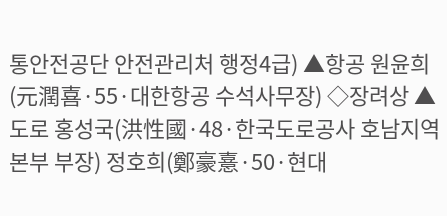통안전공단 안전관리처 행정4급) ▲항공 원윤희(元潤喜·55·대한항공 수석사무장) ◇장려상 ▲도로 홍성국(洪性國·48·한국도로공사 호남지역본부 부장) 정호희(鄭豪憙·50·현대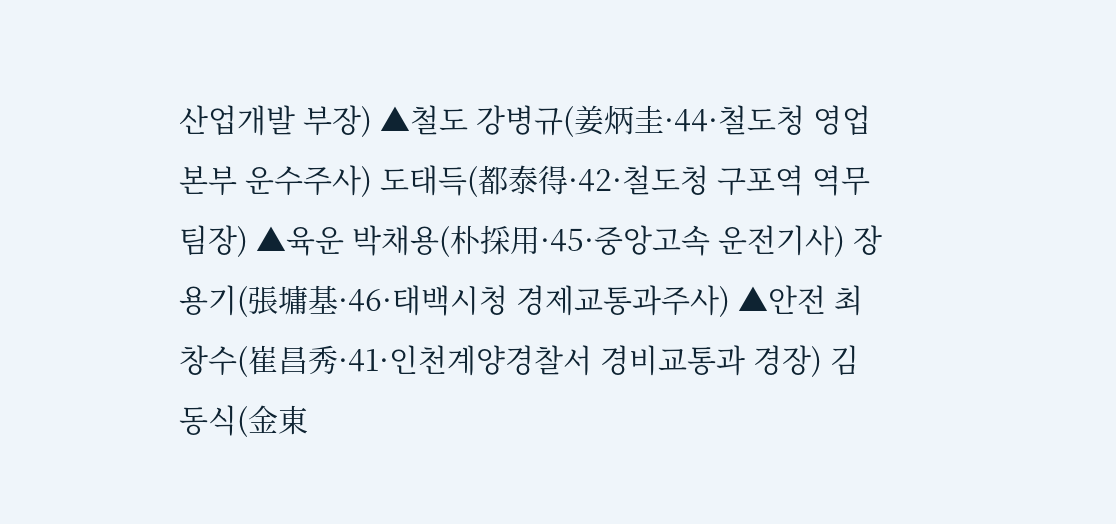산업개발 부장) ▲철도 강병규(姜炳圭·44·철도청 영업본부 운수주사) 도태득(都泰得·42·철도청 구포역 역무팀장) ▲육운 박채용(朴採用·45·중앙고속 운전기사) 장용기(張墉基·46·태백시청 경제교통과주사) ▲안전 최창수(崔昌秀·41·인천계양경찰서 경비교통과 경장) 김동식(金東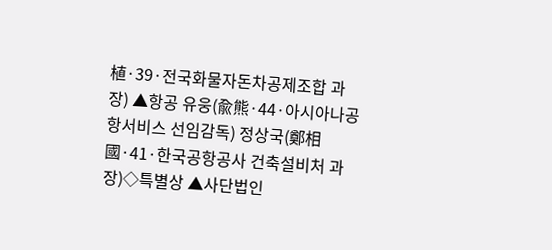植·39·전국화물자돈차공제조합 과장) ▲항공 유웅(兪熊·44·아시아나공항서비스 선임감독) 정상국(鄭相國·41·한국공항공사 건축설비처 과장)◇특별상 ▲사단법인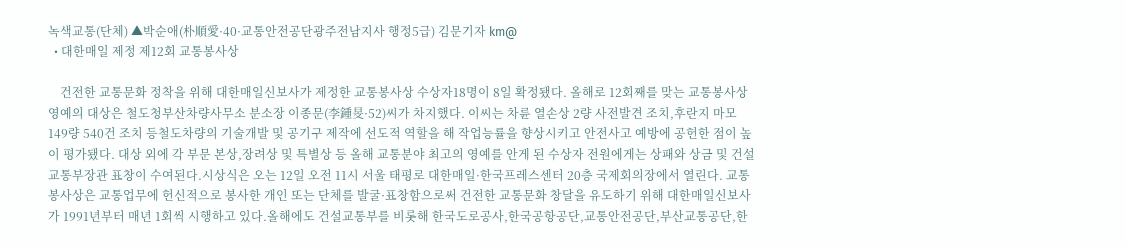녹색교통(단체) ▲박순애(朴順愛·40·교통안전공단광주전남지사 행정5급) 김문기자 km@
  • 대한매일 제정 제12회 교통봉사상

    건전한 교통문화 정착을 위해 대한매일신보사가 제정한 교통봉사상 수상자18명이 8일 확정됐다. 올해로 12회째를 맞는 교통봉사상 영예의 대상은 철도청부산차량사무소 분소장 이종문(李鍾旻·52)씨가 차지했다. 이씨는 차륜 열손상 2량 사전발견 조치,후란지 마모 149량 540건 조치 등철도차량의 기술개발 및 공기구 제작에 선도적 역할을 해 작업능률을 향상시키고 안전사고 예방에 공헌한 점이 높이 평가됐다. 대상 외에 각 부문 본상,장려상 및 특별상 등 올해 교통분야 최고의 영예를 안게 된 수상자 전원에게는 상패와 상금 및 건설교통부장관 표창이 수여된다.시상식은 오는 12일 오전 11시 서울 태평로 대한매일·한국프레스센터 20층 국제회의장에서 열린다. 교통봉사상은 교통업무에 헌신적으로 봉사한 개인 또는 단체를 발굴·표창함으로써 건전한 교통문화 창달을 유도하기 위해 대한매일신보사가 1991년부터 매년 1회씩 시행하고 있다.올해에도 건설교통부를 비롯해 한국도로공사,한국공항공단,교통안전공단,부산교통공단,한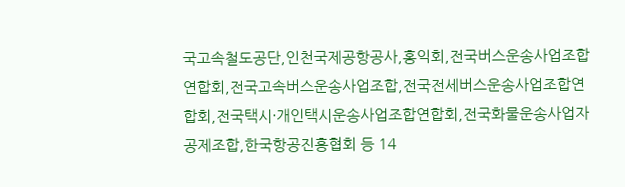국고속철도공단,인천국제공항공사,홍익회,전국버스운송사업조합연합회,전국고속버스운송사업조합,전국전세버스운송사업조합연합회,전국택시·개인택시운송사업조합연합회,전국화물운송사업자공제조합,한국항공진흥협회 등 14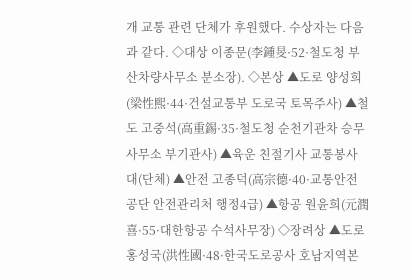개 교통 관련 단체가 후원했다. 수상자는 다음과 같다. ◇대상 이종문(李鍾旻·52·철도청 부산차량사무소 분소장). ◇본상 ▲도로 양성희(梁性熙·44·건설교통부 도로국 토목주사) ▲철도 고중석(高重錫·35·철도청 순천기관차 승무사무소 부기관사) ▲육운 친절기사 교통봉사대(단체) ▲안전 고종덕(高宗德·40·교통안전공단 안전관리처 행정4급) ▲항공 원윤희(元潤喜·55·대한항공 수석사무장) ◇장려상 ▲도로 홍성국(洪性國·48·한국도로공사 호남지역본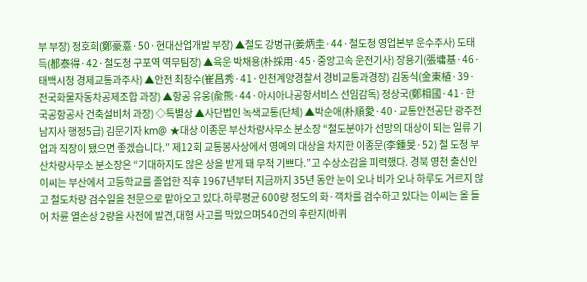부 부장) 정호희(鄭豪憙·50·현대산업개발 부장) ▲철도 강병규(姜炳圭·44·철도청 영업본부 운수주사) 도태득(都泰得·42·철도청 구포역 역무팀장) ▲육운 박채용(朴採用·45·중앙고속 운전기사) 장용기(張墉基·46·태백시청 경제교통과주사) ▲안전 최창수(崔昌秀·41·인천계양경찰서 경비교통과경장) 김동식(金東植·39·전국화물자동차공제조합 과장) ▲항공 유웅(兪熊·44·아시아나공항서비스 선임감독) 정상국(鄭相國·41·한국공항공사 건축설비처 과장) ◇특별상 ▲사단법인 녹색교통(단체) ▲박순애(朴順愛·40·교통안전공단 광주전남지사 행정5급) 김문기자 km@ ★대상 이종문 부산차량사무소 분소장 “철도분야가 선망의 대상이 되는 일류 기업과 직장이 됐으면 좋겠습니다.” 제12회 교통봉사상에서 영예의 대상을 차지한 이종문(李鍾旻·52) 철 도청 부산차량사무소 분소장은 “기대하지도 않은 상을 받게 돼 무척 기쁘다.”고 수상소감을 피력했다. 경북 영천 출신인 이씨는 부산에서 고등학교를 졸업한 직후 1967년부터 지금까지 35년 동안 눈이 오나 비가 오나 하루도 거르지 않고 철도차량 검수일을 전문으로 맡아오고 있다.하루평균 600량 정도의 화·객차를 검수하고 있다는 이씨는 올 들어 차륜 열손상 2량을 사전에 발견,대형 사고를 막았으며540건의 후란지(바퀴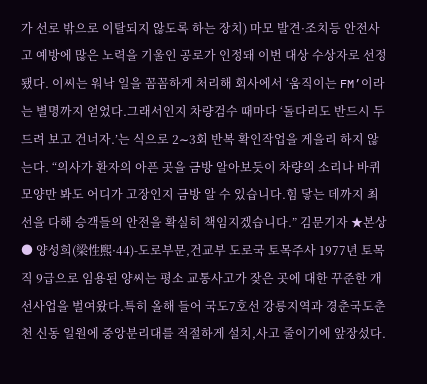가 선로 밖으로 이탈되지 않도록 하는 장치) 마모 발견·조치등 안전사고 예방에 많은 노력을 기울인 공로가 인정돼 이번 대상 수상자로 선정됐다. 이씨는 워낙 일을 꼼꼼하게 처리해 회사에서 ‘움직이는 FM’이라는 별명까지 얻었다.그래서인지 차량검수 때마다 ‘돌다리도 반드시 두드려 보고 건너자.’는 식으로 2∼3회 반복 확인작업을 게을리 하지 않는다. “의사가 환자의 아픈 곳을 금방 알아보듯이 차량의 소리나 바퀴 모양만 봐도 어디가 고장인지 금방 알 수 있습니다.힘 닿는 데까지 최선을 다해 승객들의 안전을 확실히 책임지겠습니다.” 김문기자 ★본상 ● 양성희(梁性熙·44)-도로부문,건교부 도로국 토목주사 1977년 토목직 9급으로 임용된 양씨는 평소 교통사고가 잦은 곳에 대한 꾸준한 개선사업을 벌여왔다.특히 올해 들어 국도7호선 강릉지역과 경춘국도춘천 신동 일원에 중앙분리대를 적절하게 설치,사고 줄이기에 앞장섰다.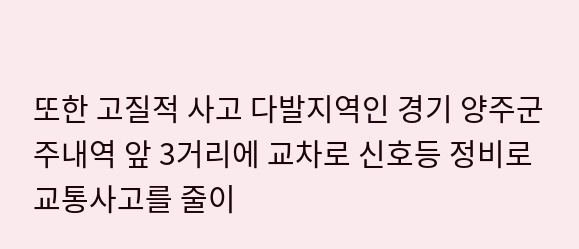또한 고질적 사고 다발지역인 경기 양주군 주내역 앞 3거리에 교차로 신호등 정비로 교통사고를 줄이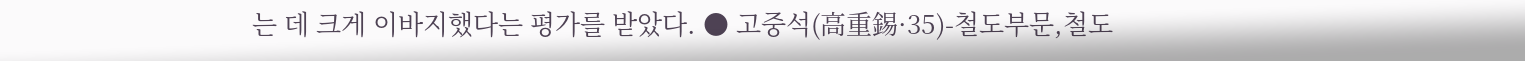는 데 크게 이바지했다는 평가를 받았다. ● 고중석(高重錫·35)-철도부문,철도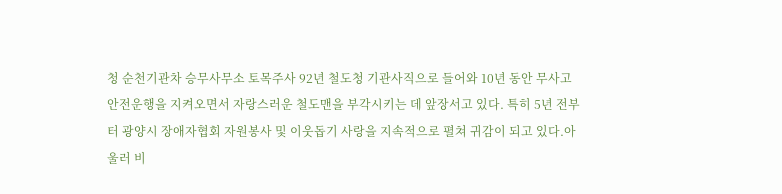청 순천기관차 승무사무소 토목주사 92년 철도청 기관사직으로 들어와 10년 동안 무사고 안전운행을 지켜오면서 자랑스러운 철도맨을 부각시키는 데 앞장서고 있다. 특히 5년 전부터 광양시 장애자협회 자원봉사 및 이웃돕기 사랑을 지속적으로 펼쳐 귀감이 되고 있다.아울러 비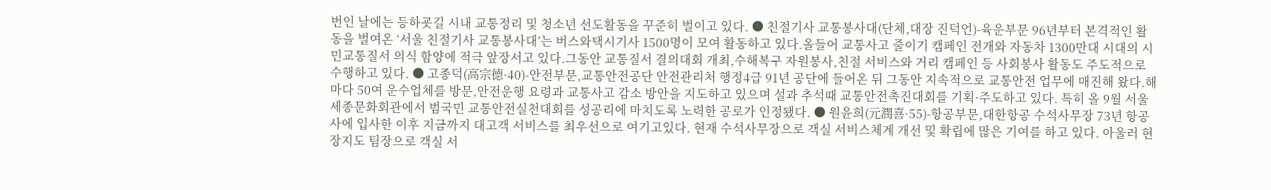번인 날에는 등하굣길 시내 교통정리 및 청소년 선도활동을 꾸준히 벌이고 있다. ● 친절기사 교통봉사대(단체,대장 진덕언)-육운부문 96년부터 본격적인 활동을 벌여온 ‘서울 친절기사 교통봉사대’는 버스와택시기사 1500명이 모여 활동하고 있다.올들어 교통사고 줄이기 캠페인 전개와 자동차 1300만대 시대의 시민교통질서 의식 함양에 적극 앞장서고 있다.그동안 교통질서 결의대회 개최,수해복구 자원봉사,친절 서비스와 거리 캠페인 등 사회봉사 활동도 주도적으로 수행하고 있다. ● 고종덕(高宗德·40)-안전부문,교통안전공단 안전관리처 행정4급 91년 공단에 들어온 뒤 그동안 지속적으로 교통안전 업무에 매진해 왔다.해마다 50여 운수업체를 방문,안전운행 요령과 교통사고 감소 방안을 지도하고 있으며 설과 추석때 교통안전촉진대회를 기획·주도하고 있다. 특히 올 9월 서울 세종문화회관에서 범국민 교통안전실천대회를 성공리에 마치도록 노력한 공로가 인정됐다. ● 원윤희(元潤喜·55)-항공부문,대한항공 수석사무장 73년 항공사에 입사한 이후 지금까지 대고객 서비스를 최우선으로 여기고있다. 현재 수석사무장으로 객실 서비스체계 개선 및 확립에 많은 기여를 하고 있다. 아울러 현장지도 팀장으로 객실 서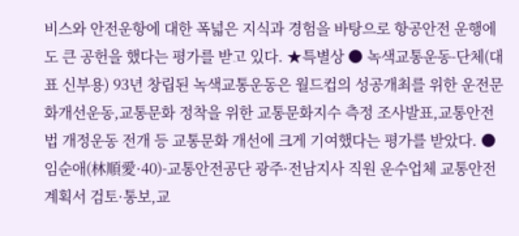비스와 안전운항에 대한 폭넓은 지식과 경험을 바탕으로 항공안전 운행에도 큰 공헌을 했다는 평가를 받고 있다. ★특별상 ● 녹색교통운동-단체(대표 신부용) 93년 창립된 녹색교통운동은 월드컵의 성공개최를 위한 운전문화개선운동,교통문화 정착을 위한 교통문화지수 측정 조사발표,교통안전법 개정운동 전개 등 교통문화 개선에 크게 기여했다는 평가를 받았다. ● 임순애(林順愛·40)-교통안전공단 광주·전남지사 직원 운수업체 교통안전계획서 검토·통보,교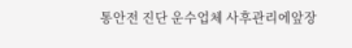통안전 진단 운수업체 사후관리에앞장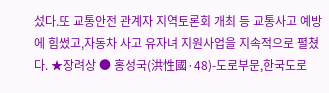섰다.또 교통안전 관계자 지역토론회 개최 등 교통사고 예방에 힘썼고,자동차 사고 유자녀 지원사업을 지속적으로 펼쳤다. ★장려상 ● 홍성국(洪性國·48)-도로부문,한국도로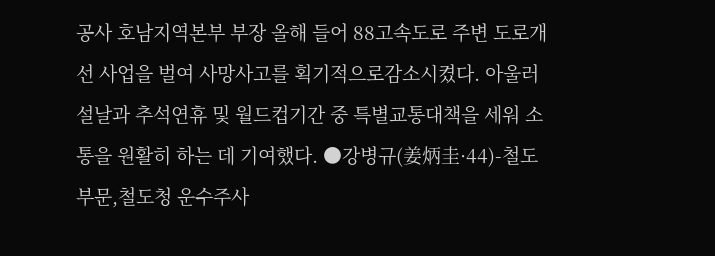공사 호남지역본부 부장 올해 들어 88고속도로 주변 도로개선 사업을 벌여 사망사고를 획기적으로감소시켰다. 아울러 설날과 추석연휴 및 월드컵기간 중 특별교통대책을 세워 소통을 원활히 하는 데 기여했다. ●강병규(姜炳圭·44)-철도부문,철도청 운수주사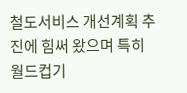철도서비스 개선계획 추진에 힘써 왔으며 특히 월드컵기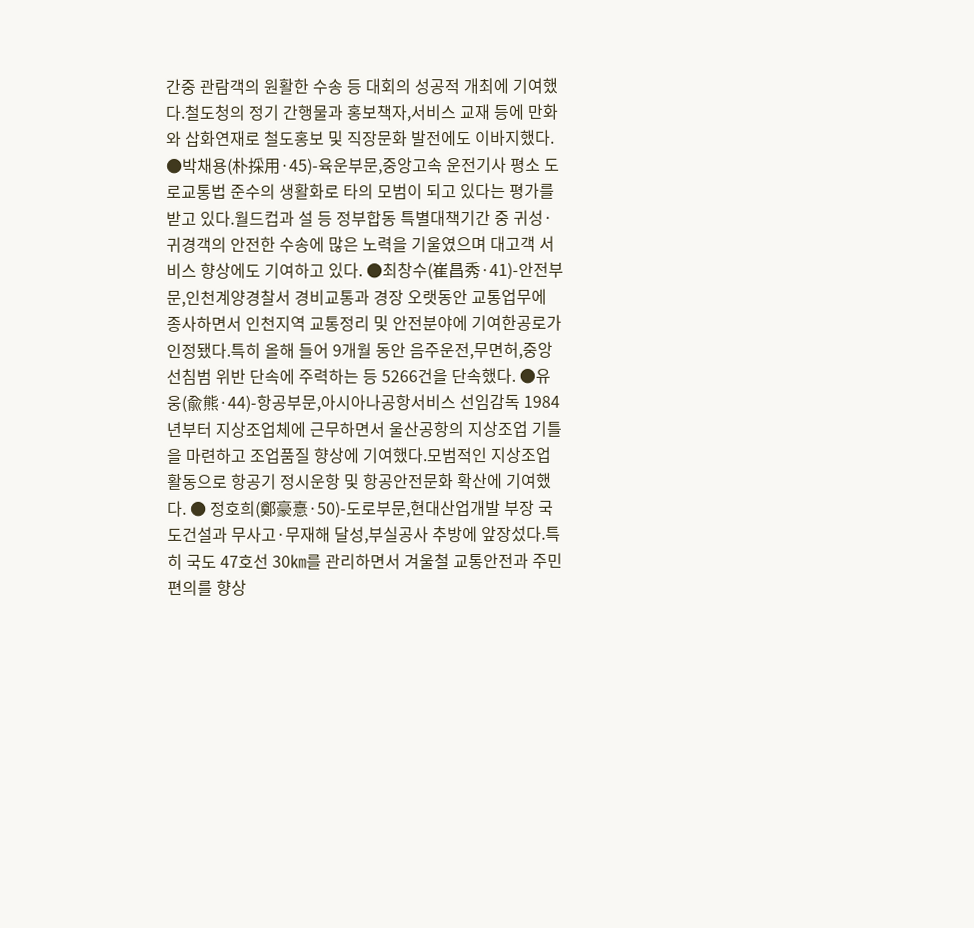간중 관람객의 원활한 수송 등 대회의 성공적 개최에 기여했다.철도청의 정기 간행물과 홍보책자,서비스 교재 등에 만화와 삽화연재로 철도홍보 및 직장문화 발전에도 이바지했다. ●박채용(朴採用·45)-육운부문,중앙고속 운전기사 평소 도로교통법 준수의 생활화로 타의 모범이 되고 있다는 평가를 받고 있다.월드컵과 설 등 정부합동 특별대책기간 중 귀성·귀경객의 안전한 수송에 많은 노력을 기울였으며 대고객 서비스 향상에도 기여하고 있다. ●최창수(崔昌秀·41)-안전부문,인천계양경찰서 경비교통과 경장 오랫동안 교통업무에 종사하면서 인천지역 교통정리 및 안전분야에 기여한공로가 인정됐다.특히 올해 들어 9개월 동안 음주운전,무면허,중앙선침범 위반 단속에 주력하는 등 5266건을 단속했다. ●유웅(兪熊·44)-항공부문,아시아나공항서비스 선임감독 1984년부터 지상조업체에 근무하면서 울산공항의 지상조업 기틀을 마련하고 조업품질 향상에 기여했다.모범적인 지상조업 활동으로 항공기 정시운항 및 항공안전문화 확산에 기여했다. ● 정호희(鄭豪憙·50)-도로부문,현대산업개발 부장 국도건설과 무사고·무재해 달성,부실공사 추방에 앞장섰다.특히 국도 47호선 30㎞를 관리하면서 겨울철 교통안전과 주민편의를 향상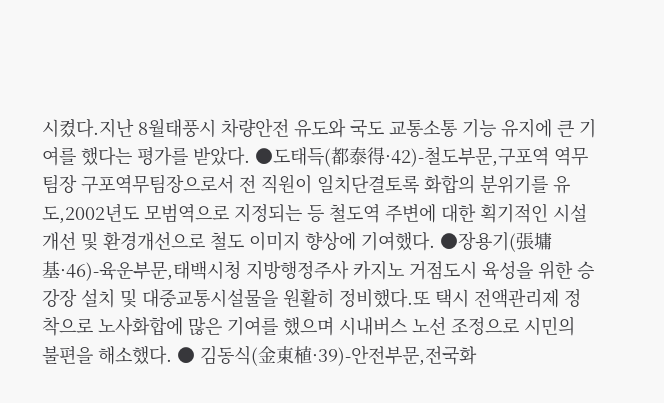시켰다.지난 8월태풍시 차량안전 유도와 국도 교통소통 기능 유지에 큰 기여를 했다는 평가를 받았다. ●도태득(都泰得·42)-철도부문,구포역 역무팀장 구포역무팀장으로서 전 직원이 일치단결토록 화합의 분위기를 유도,2002년도 모범역으로 지정되는 등 철도역 주변에 대한 획기적인 시설개선 및 환경개선으로 철도 이미지 향상에 기여했다. ●장용기(張墉基·46)-육운부문,태백시청 지방행정주사 카지노 거점도시 육성을 위한 승강장 설치 및 대중교통시설물을 원활히 정비했다.또 택시 전액관리제 정착으로 노사화합에 많은 기여를 했으며 시내버스 노선 조정으로 시민의 불편을 해소했다. ● 김동식(金東植·39)-안전부문,전국화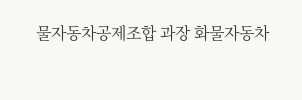물자동차공제조합 과장 화물자동차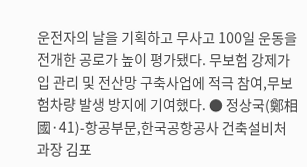운전자의 날을 기획하고 무사고 100일 운동을 전개한 공로가 높이 평가됐다. 무보험 강제가입 관리 및 전산망 구축사업에 적극 참여,무보험차량 발생 방지에 기여했다. ● 정상국(鄭相國·41)-항공부문,한국공항공사 건축설비처 과장 김포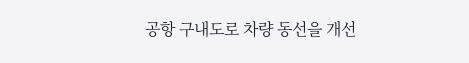공항 구내도로 차량 동선을 개선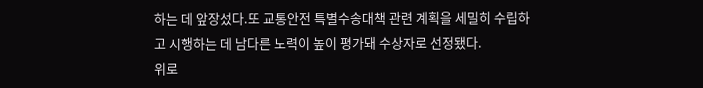하는 데 앞장섰다.또 교통안전 특별수송대책 관련 계획을 세밀히 수립하고 시행하는 데 남다른 노력이 높이 평가돼 수상자로 선정됐다.
위로